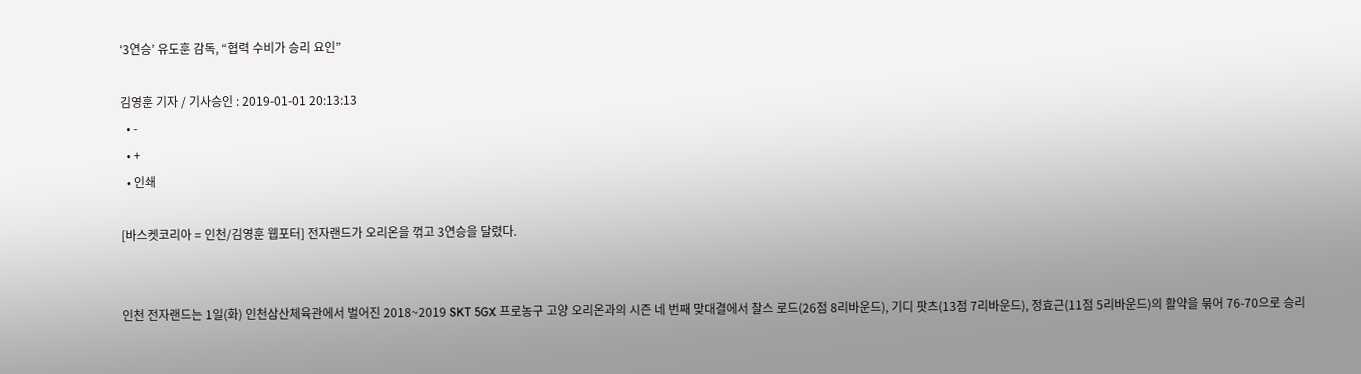‘3연승’ 유도훈 감독, “협력 수비가 승리 요인”

김영훈 기자 / 기사승인 : 2019-01-01 20:13:13
  • -
  • +
  • 인쇄

[바스켓코리아 = 인천/김영훈 웹포터] 전자랜드가 오리온을 꺾고 3연승을 달렸다.


인천 전자랜드는 1일(화) 인천삼산체육관에서 벌어진 2018~2019 SKT 5GX 프로농구 고양 오리온과의 시즌 네 번째 맞대결에서 찰스 로드(26점 8리바운드), 기디 팟츠(13점 7리바운드), 정효근(11점 5리바운드)의 활약을 묶어 76-70으로 승리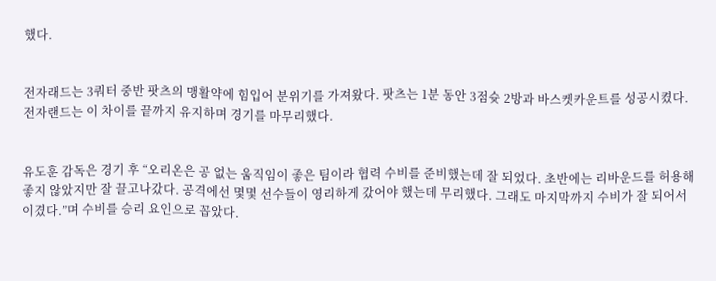했다.


전자래드는 3쿼터 중반 팟츠의 맹활약에 힘입어 분위기를 가져왔다. 팟츠는 1분 동안 3점슛 2방과 바스켓카운트를 성공시켰다. 전자랜드는 이 차이를 끝까지 유지하며 경기를 마무리했다.


유도훈 감독은 경기 후 “오리온은 공 없는 움직임이 좋은 팀이라 협력 수비를 준비했는데 잘 되었다. 초반에는 리바운드를 허용해 좋지 않았지만 잘 끌고나갔다. 공격에선 몇몇 선수들이 영리하게 갔어야 했는데 무리했다. 그래도 마지막까지 수비가 잘 되어서 이겼다.”며 수비를 승리 요인으로 꼽았다.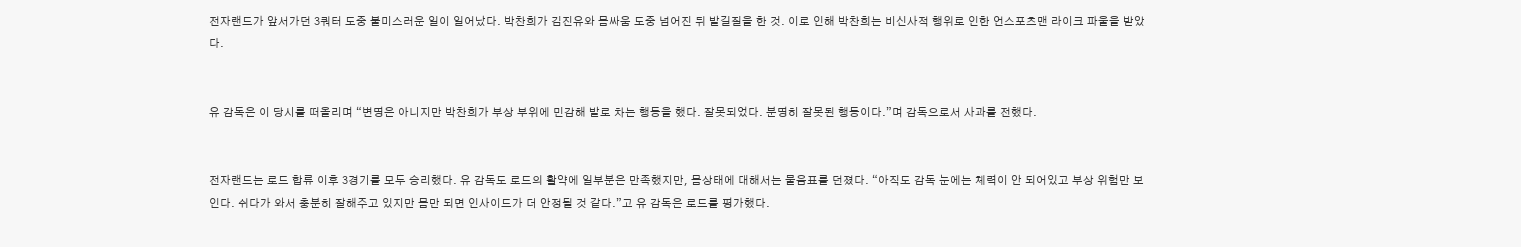전자랜드가 앞서가던 3쿼터 도중 불미스러운 일이 일어났다. 박찬희가 김진유와 몸싸움 도중 넘어진 뒤 발길질을 한 것. 이로 인해 박찬희는 비신사적 행위로 인한 언스포츠맨 라이크 파울을 받았다.


유 감독은 이 당시를 떠올리며 “변명은 아니지만 박찬희가 부상 부위에 민감해 발로 차는 행동을 했다. 잘못되었다. 분명히 잘못된 행동이다.”며 감독으로서 사과를 전했다.


전자랜드는 로드 합류 이후 3경기를 모두 승리했다. 유 감독도 로드의 활약에 일부분은 만족했지만, 몸상태에 대해서는 물음표를 던졌다. “아직도 감독 눈에는 체력이 안 되어있고 부상 위험만 보인다. 쉬다가 와서 충분히 잘해주고 있지만 몸만 되면 인사이드가 더 안정될 것 같다.”고 유 감독은 로드를 평가했다.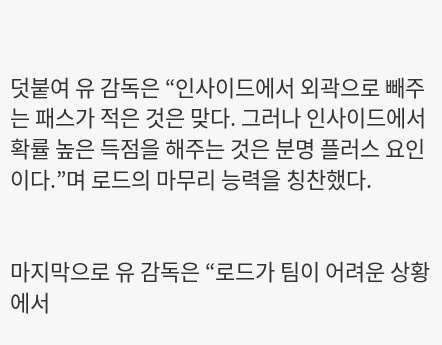덧붙여 유 감독은 “인사이드에서 외곽으로 빼주는 패스가 적은 것은 맞다. 그러나 인사이드에서 확률 높은 득점을 해주는 것은 분명 플러스 요인이다.”며 로드의 마무리 능력을 칭찬했다.


마지막으로 유 감독은 “로드가 팀이 어려운 상황에서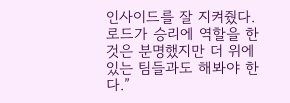인사이드를 잘 지켜줬다. 로드가 승리에 역할을 한 것은 분명했지만 더 위에 있는 팀들과도 해봐야 한다.”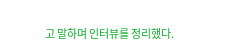고 말하며 인터뷰를 정리했다.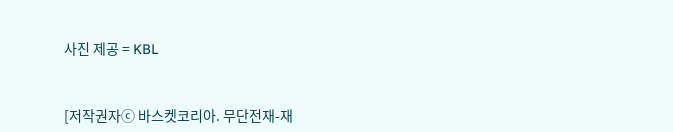사진 제공 = KBL


[저작권자ⓒ 바스켓코리아. 무단전재-재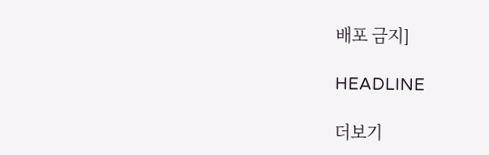배포 금지]

HEADLINE

더보기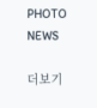PHOTO NEWS

더보기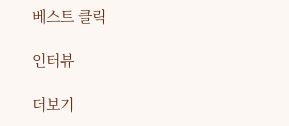베스트 클릭

인터뷰

더보기